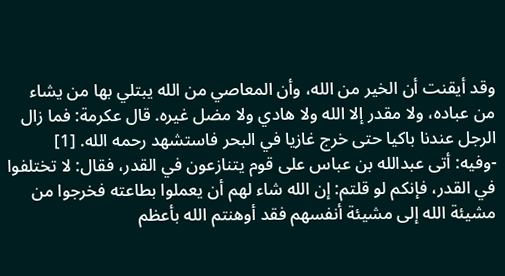وقد أيقنت أن الخير من الله، وأن المعاصي من الله يبتلي بها من يشاء من عباده، ولا مقدر إلا الله ولا هادي ولا مضل غيره. قال عكرمة: فما زال الرجل عندنا باكيا حتى خرج غازيا في البحر فاستشهد رحمه الله. [1]
-وفيه: أتى عبدالله بن عباس على قوم يتنازعون في القدر، فقال: لا تختلفوا في القدر، فإنكم لو قلتم: إن الله شاء لهم أن يعملوا بطاعته فخرجوا من مشيئة الله إلى مشيئة أنفسهم فقد أوهنتم الله بأعظم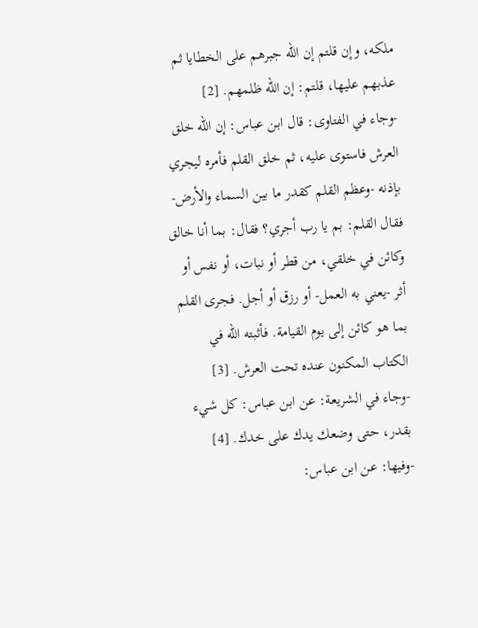ملكه، وإن قلتم إن الله جبرهم على الخطايا ثم عذبهم عليها، قلتم: إن الله ظلمهم. [2]
-وجاء في الفتاوى: قال ابن عباس: إن الله خلق العرش فاستوى عليه، ثم خلق القلم فأمره ليجري بإذنه -وعظم القلم كقدر ما بين السماء والأرض- فقال القلم: بم يا رب أجري؟ فقال: بما أنا خالق وكائن في خلقي، من قطر أو نبات، أو نفس أو أثر -يعني به العمل- أو رزق أو أجل. فجرى القلم بما هو كائن إلى يوم القيامة. فأثبته الله في الكتاب المكنون عنده تحت العرش. [3]
-وجاء في الشريعة: عن ابن عباس: كل شيء بقدر، حتى وضعك يدك على خدك. [4]
-وفيها: عن ابن عباس: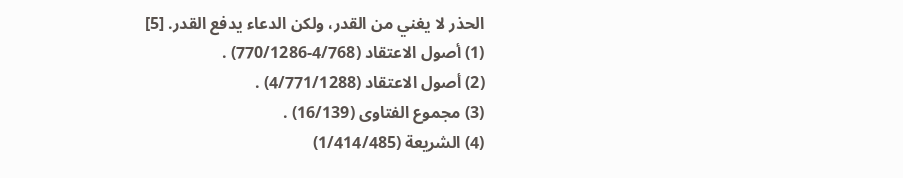الحذر لا يغني من القدر، ولكن الدعاء يدفع القدر. [5]
(1) أصول الاعتقاد (4/768-770/1286) .
(2) أصول الاعتقاد (4/771/1288) .
(3) مجموع الفتاوى (16/139) .
(4) الشريعة (1/414/485)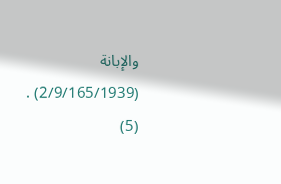والإبانة (2/9/165/1939) .
(5)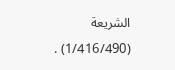الشريعة (1/416/490) .